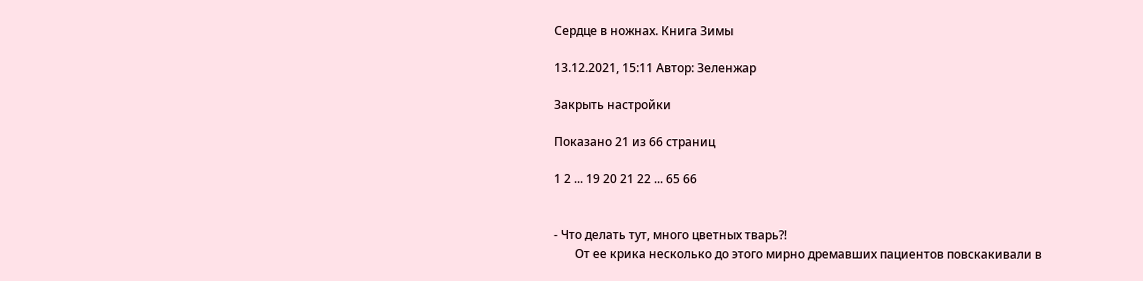Сердце в ножнах. Книга Зимы

13.12.2021, 15:11 Автор: Зеленжар

Закрыть настройки

Показано 21 из 66 страниц

1 2 ... 19 20 21 22 ... 65 66


- Что делать тут, много цветных тварь?!
       От ее крика несколько до этого мирно дремавших пациентов повскакивали в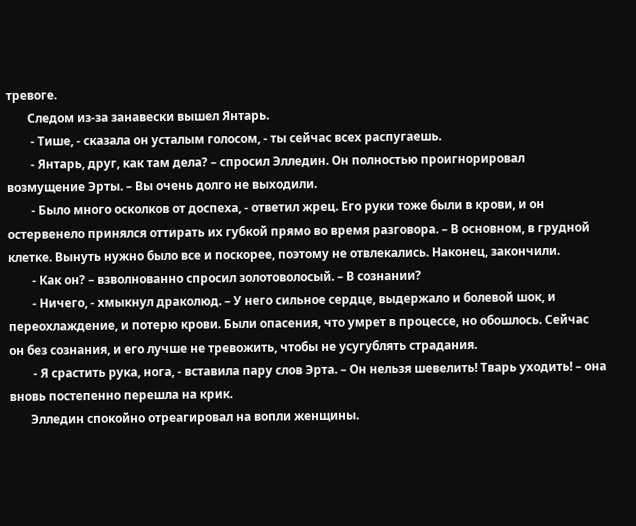тревоге.
       Следом из-за занавески вышел Янтарь.
        - Тише, - сказала он усталым голосом, - ты сейчас всех распугаешь.
        - Янтарь, друг, как там дела? – спросил Элледин. Он полностью проигнорировал возмущение Эрты. – Вы очень долго не выходили.
        - Было много осколков от доспеха, - ответил жрец. Его руки тоже были в крови, и он остервенело принялся оттирать их губкой прямо во время разговора. – В основном, в грудной клетке. Вынуть нужно было все и поскорее, поэтому не отвлекались. Наконец, закончили.
        - Как он? – взволнованно спросил золотоволосый. – В сознании?
        - Ничего, - хмыкнул драколюд. – У него сильное сердце, выдержало и болевой шок, и переохлаждение, и потерю крови. Были опасения, что умрет в процессе, но обошлось. Сейчас он без сознания, и его лучше не тревожить, чтобы не усугублять страдания.
        - Я срастить рука, нога, - вставила пару слов Эрта. – Он нельзя шевелить! Тварь уходить! – она вновь постепенно перешла на крик.
       Элледин спокойно отреагировал на вопли женщины.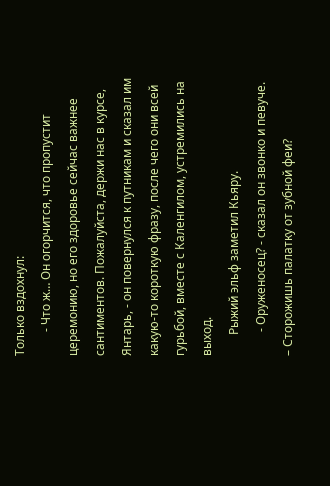Только вздохнул:
        - Что ж… Он огорчится, что пропустит церемонию, но его здоровье сейчас важнее сантиментов. Пожалуйста, держи нас в курсе, Янтарь, - он повернулся к путникам и сказал им какую-то короткую фразу, после чего они всей гурьбой, вместе с Каленгилом, устремились на выход.
       Рыжий эльф заметил Кьяру.
        - Оруженосец? - сказал он звонко и певуче. – Сторожишь палатку от зубной феи?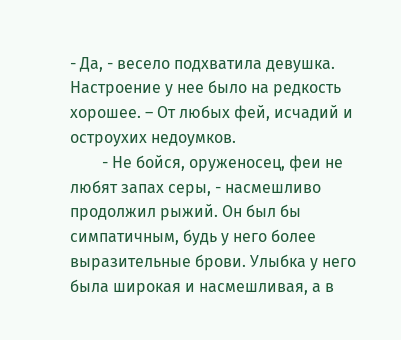- Да, - весело подхватила девушка. Настроение у нее было на редкость хорошее. – От любых фей, исчадий и остроухих недоумков.
        - Не бойся, оруженосец, феи не любят запах серы, - насмешливо продолжил рыжий. Он был бы симпатичным, будь у него более выразительные брови. Улыбка у него была широкая и насмешливая, а в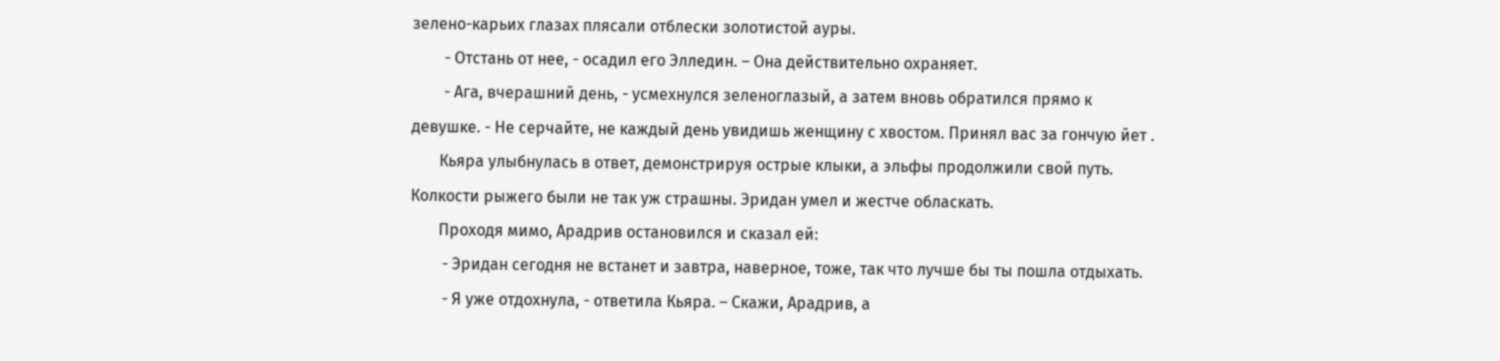зелено-карьих глазах плясали отблески золотистой ауры.
        - Отстань от нее, - осадил его Элледин. – Она действительно охраняет.
        - Ага, вчерашний день, - усмехнулся зеленоглазый, а затем вновь обратился прямо к девушке. - Не серчайте, не каждый день увидишь женщину с хвостом. Принял вас за гончую йет .
       Кьяра улыбнулась в ответ, демонстрируя острые клыки, а эльфы продолжили свой путь. Колкости рыжего были не так уж страшны. Эридан умел и жестче обласкать.
       Проходя мимо, Арадрив остановился и сказал ей:
        - Эридан сегодня не встанет и завтра, наверное, тоже, так что лучше бы ты пошла отдыхать.
        - Я уже отдохнула, - ответила Кьяра. – Скажи, Арадрив, а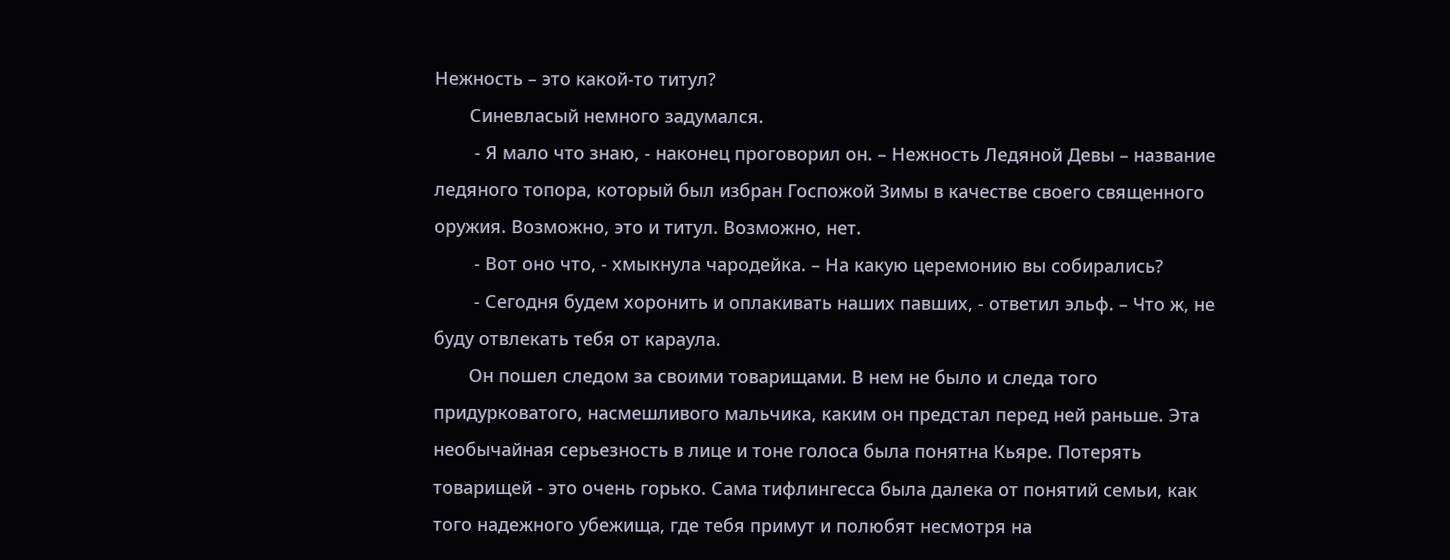Нежность – это какой-то титул?
       Синевласый немного задумался.
        - Я мало что знаю, - наконец проговорил он. – Нежность Ледяной Девы – название ледяного топора, который был избран Госпожой Зимы в качестве своего священного оружия. Возможно, это и титул. Возможно, нет.
        - Вот оно что, - хмыкнула чародейка. – На какую церемонию вы собирались?
        - Сегодня будем хоронить и оплакивать наших павших, - ответил эльф. – Что ж, не буду отвлекать тебя от караула.
       Он пошел следом за своими товарищами. В нем не было и следа того придурковатого, насмешливого мальчика, каким он предстал перед ней раньше. Эта необычайная серьезность в лице и тоне голоса была понятна Кьяре. Потерять товарищей - это очень горько. Сама тифлингесса была далека от понятий семьи, как того надежного убежища, где тебя примут и полюбят несмотря на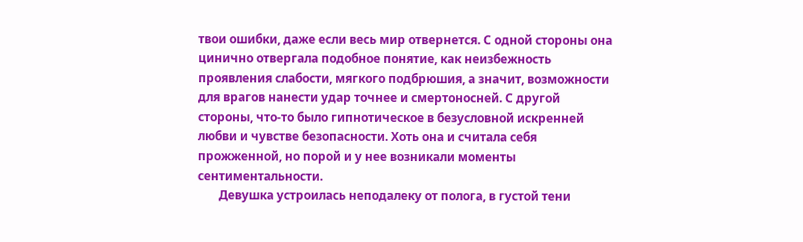твои ошибки, даже если весь мир отвернется. С одной стороны она цинично отвергала подобное понятие, как неизбежность проявления слабости, мягкого подбрюшия, а значит, возможности для врагов нанести удар точнее и смертоносней. С другой стороны, что-то было гипнотическое в безусловной искренней любви и чувстве безопасности. Хоть она и считала себя прожженной, но порой и у нее возникали моменты сентиментальности.
       Девушка устроилась неподалеку от полога, в густой тени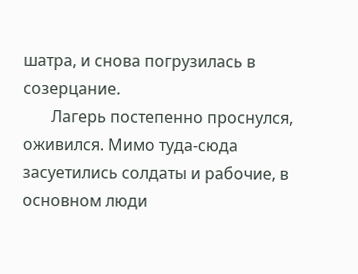шатра, и снова погрузилась в созерцание.
       Лагерь постепенно проснулся, оживился. Мимо туда-сюда засуетились солдаты и рабочие, в основном люди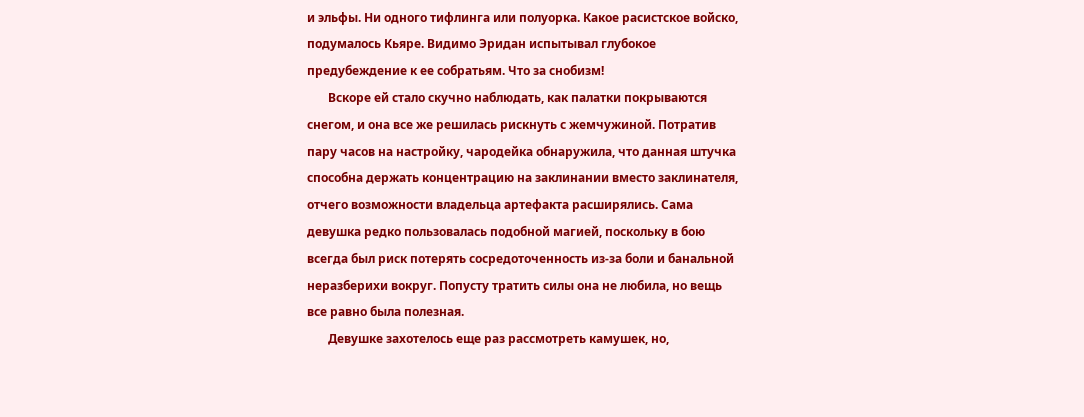и эльфы. Ни одного тифлинга или полуорка. Какое расистское войско, подумалось Кьяре. Видимо Эридан испытывал глубокое предубеждение к ее собратьям. Что за снобизм!
       Вскоре ей стало скучно наблюдать, как палатки покрываются снегом, и она все же решилась рискнуть с жемчужиной. Потратив пару часов на настройку, чародейка обнаружила, что данная штучка способна держать концентрацию на заклинании вместо заклинателя, отчего возможности владельца артефакта расширялись. Сама девушка редко пользовалась подобной магией, поскольку в бою всегда был риск потерять сосредоточенность из-за боли и банальной неразберихи вокруг. Попусту тратить силы она не любила, но вещь все равно была полезная.
       Девушке захотелось еще раз рассмотреть камушек, но,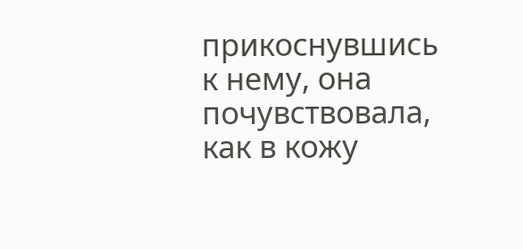прикоснувшись к нему, она почувствовала, как в кожу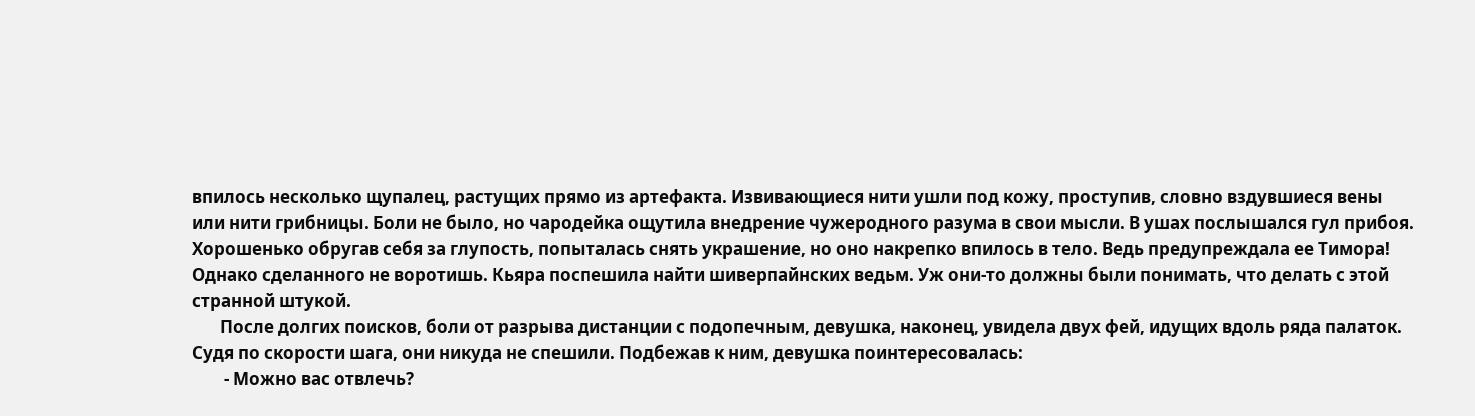впилось несколько щупалец, растущих прямо из артефакта. Извивающиеся нити ушли под кожу, проступив, словно вздувшиеся вены или нити грибницы. Боли не было, но чародейка ощутила внедрение чужеродного разума в свои мысли. В ушах послышался гул прибоя. Хорошенько обругав себя за глупость, попыталась снять украшение, но оно накрепко впилось в тело. Ведь предупреждала ее Тимора! Однако сделанного не воротишь. Кьяра поспешила найти шиверпайнских ведьм. Уж они-то должны были понимать, что делать с этой странной штукой.
       После долгих поисков, боли от разрыва дистанции с подопечным, девушка, наконец, увидела двух фей, идущих вдоль ряда палаток. Судя по скорости шага, они никуда не спешили. Подбежав к ним, девушка поинтересовалась:
        - Можно вас отвлечь?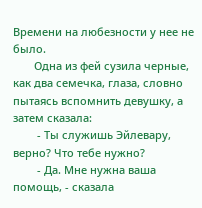Времени на любезности у нее не было.
       Одна из фей сузила черные, как два семечка, глаза, словно пытаясь вспомнить девушку, а затем сказала:
        - Ты служишь Эйлевару, верно? Что тебе нужно?
        - Да. Мне нужна ваша помощь, - сказала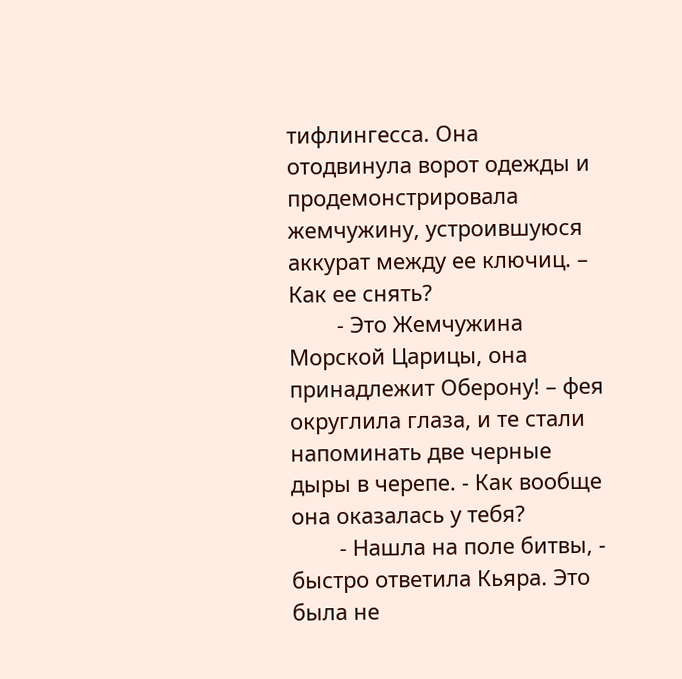тифлингесса. Она отодвинула ворот одежды и продемонстрировала жемчужину, устроившуюся аккурат между ее ключиц. – Как ее снять?
        - Это Жемчужина Морской Царицы, она принадлежит Оберону! – фея округлила глаза, и те стали напоминать две черные дыры в черепе. - Как вообще она оказалась у тебя?
        - Нашла на поле битвы, - быстро ответила Кьяра. Это была не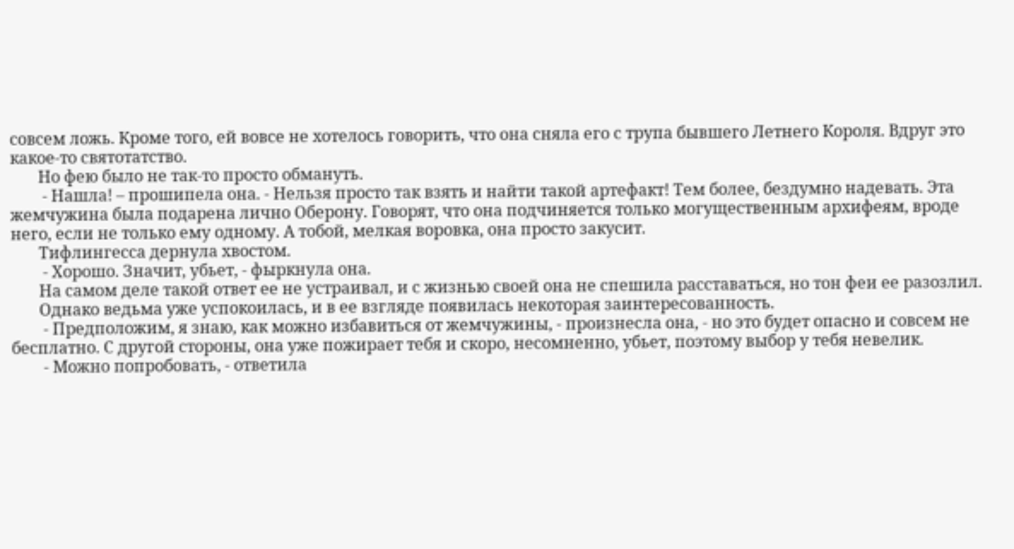совсем ложь. Кроме того, ей вовсе не хотелось говорить, что она сняла его с трупа бывшего Летнего Короля. Вдруг это какое-то святотатство.
       Но фею было не так-то просто обмануть.
        - Нашла! – прошипела она. - Нельзя просто так взять и найти такой артефакт! Тем более, бездумно надевать. Эта жемчужина была подарена лично Оберону. Говорят, что она подчиняется только могущественным архифеям, вроде него, если не только ему одному. А тобой, мелкая воровка, она просто закусит.
       Тифлингесса дернула хвостом.
        - Хорошо. Значит, убьет, - фыркнула она.
       На самом деле такой ответ ее не устраивал, и с жизнью своей она не спешила расставаться, но тон феи ее разозлил.
       Однако ведьма уже успокоилась, и в ее взгляде появилась некоторая заинтересованность.
        - Предположим, я знаю, как можно избавиться от жемчужины, - произнесла она, - но это будет опасно и совсем не бесплатно. С другой стороны, она уже пожирает тебя и скоро, несомненно, убьет, поэтому выбор у тебя невелик.
        - Можно попробовать, - ответила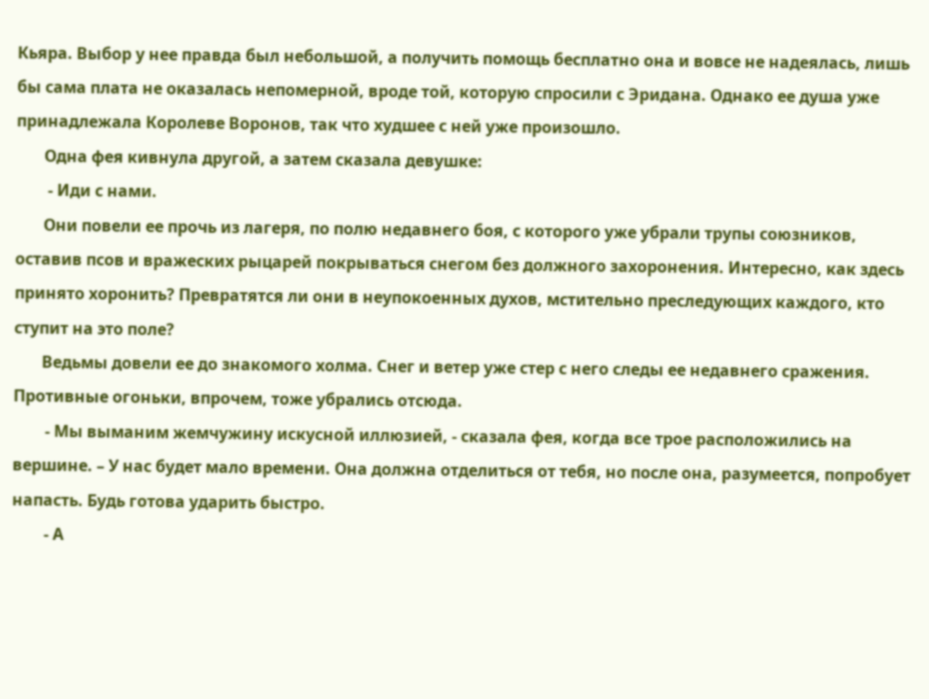Кьяра. Выбор у нее правда был небольшой, а получить помощь бесплатно она и вовсе не надеялась, лишь бы сама плата не оказалась непомерной, вроде той, которую спросили с Эридана. Однако ее душа уже принадлежала Королеве Воронов, так что худшее с ней уже произошло.
       Одна фея кивнула другой, а затем сказала девушке:
        - Иди с нами.
       Они повели ее прочь из лагеря, по полю недавнего боя, с которого уже убрали трупы союзников, оставив псов и вражеских рыцарей покрываться снегом без должного захоронения. Интересно, как здесь принято хоронить? Превратятся ли они в неупокоенных духов, мстительно преследующих каждого, кто ступит на это поле?
       Ведьмы довели ее до знакомого холма. Снег и ветер уже стер с него следы ее недавнего сражения. Противные огоньки, впрочем, тоже убрались отсюда.
        - Мы выманим жемчужину искусной иллюзией, - сказала фея, когда все трое расположились на вершине. – У нас будет мало времени. Она должна отделиться от тебя, но после она, разумеется, попробует напасть. Будь готова ударить быстро.
        - А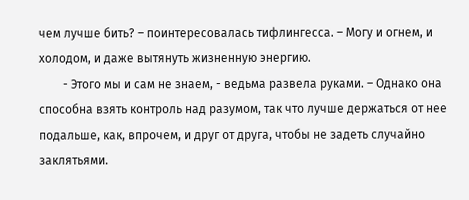чем лучше бить? – поинтересовалась тифлингесса. – Могу и огнем, и холодом, и даже вытянуть жизненную энергию.
        - Этого мы и сам не знаем, - ведьма развела руками. – Однако она способна взять контроль над разумом, так что лучше держаться от нее подальше, как, впрочем, и друг от друга, чтобы не задеть случайно заклятьями.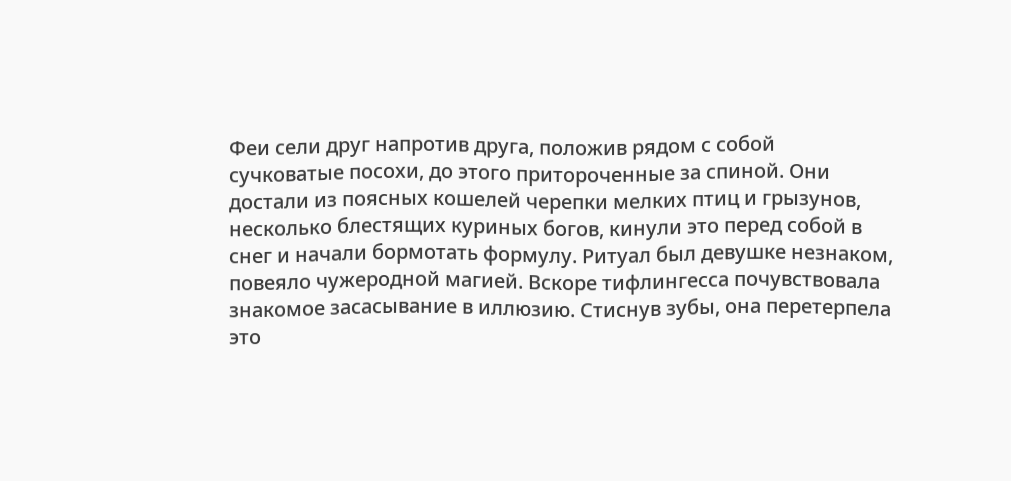Феи сели друг напротив друга, положив рядом с собой сучковатые посохи, до этого притороченные за спиной. Они достали из поясных кошелей черепки мелких птиц и грызунов, несколько блестящих куриных богов, кинули это перед собой в снег и начали бормотать формулу. Ритуал был девушке незнаком, повеяло чужеродной магией. Вскоре тифлингесса почувствовала знакомое засасывание в иллюзию. Стиснув зубы, она перетерпела это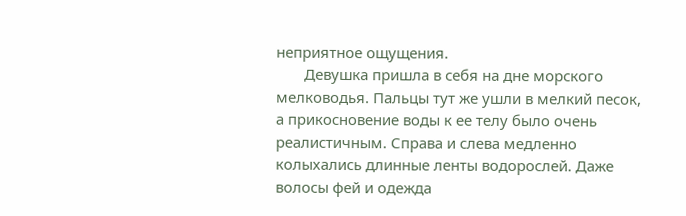неприятное ощущения.
       Девушка пришла в себя на дне морского мелководья. Пальцы тут же ушли в мелкий песок, а прикосновение воды к ее телу было очень реалистичным. Справа и слева медленно колыхались длинные ленты водорослей. Даже волосы фей и одежда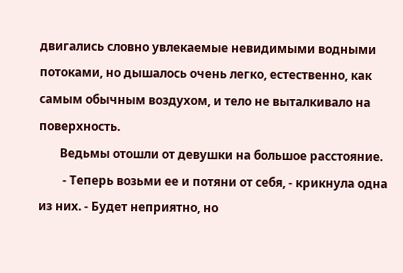двигались словно увлекаемые невидимыми водными потоками, но дышалось очень легко, естественно, как самым обычным воздухом, и тело не выталкивало на поверхность.
       Ведьмы отошли от девушки на большое расстояние.
        - Теперь возьми ее и потяни от себя, - крикнула одна из них. - Будет неприятно, но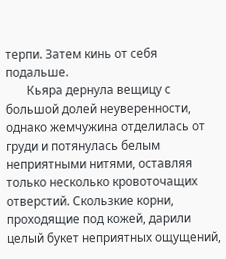терпи. Затем кинь от себя подальше.
       Кьяра дернула вещицу с большой долей неуверенности, однако жемчужина отделилась от груди и потянулась белым неприятными нитями, оставляя только несколько кровоточащих отверстий. Скользкие корни, проходящие под кожей, дарили целый букет неприятных ощущений,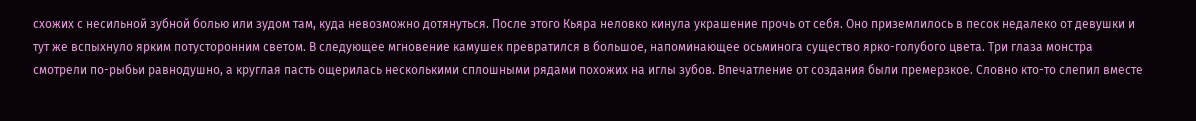схожих с несильной зубной болью или зудом там, куда невозможно дотянуться. После этого Кьяра неловко кинула украшение прочь от себя. Оно приземлилось в песок недалеко от девушки и тут же вспыхнуло ярким потусторонним светом. В следующее мгновение камушек превратился в большое, напоминающее осьминога существо ярко-голубого цвета. Три глаза монстра смотрели по-рыбьи равнодушно, а круглая пасть ощерилась несколькими сплошными рядами похожих на иглы зубов. Впечатление от создания были премерзкое. Словно кто-то слепил вместе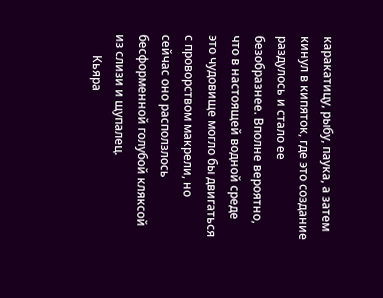каракатицу, рыбу, паука, а затем кинул в кипяток, где это создание раздулось и стало ее безобразнее. Вполне вероятно, что в настоящей водной среде это чудовище могло бы двигаться с проворством макрели, но сейчас оно расползлось бесформенной голубой кляксой из слизи и щупалец.
       Кьяра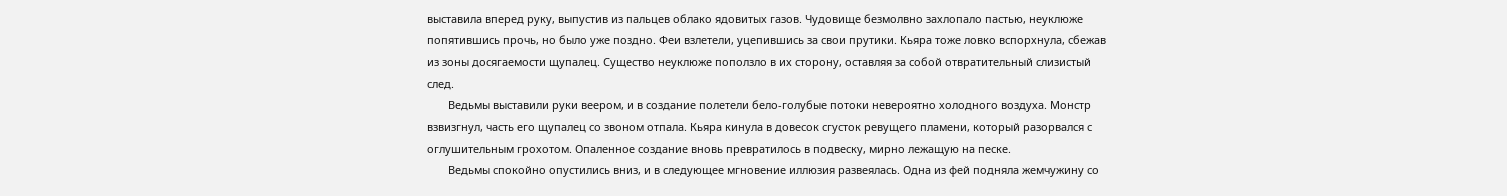выставила вперед руку, выпустив из пальцев облако ядовитых газов. Чудовище безмолвно захлопало пастью, неуклюже попятившись прочь, но было уже поздно. Феи взлетели, уцепившись за свои прутики. Кьяра тоже ловко вспорхнула, сбежав из зоны досягаемости щупалец. Существо неуклюже поползло в их сторону, оставляя за собой отвратительный слизистый след.
       Ведьмы выставили руки веером, и в создание полетели бело-голубые потоки невероятно холодного воздуха. Монстр взвизгнул, часть его щупалец со звоном отпала. Кьяра кинула в довесок сгусток ревущего пламени, который разорвался с оглушительным грохотом. Опаленное создание вновь превратилось в подвеску, мирно лежащую на песке.
       Ведьмы спокойно опустились вниз, и в следующее мгновение иллюзия развеялась. Одна из фей подняла жемчужину со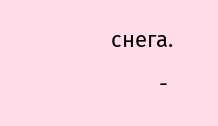снега.
        -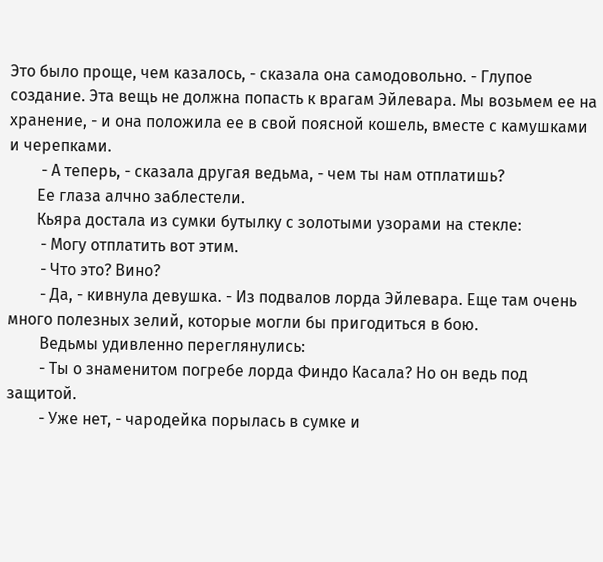Это было проще, чем казалось, - сказала она самодовольно. - Глупое создание. Эта вещь не должна попасть к врагам Эйлевара. Мы возьмем ее на хранение, - и она положила ее в свой поясной кошель, вместе с камушками и черепками.
        - А теперь, - сказала другая ведьма, - чем ты нам отплатишь?
       Ее глаза алчно заблестели.
       Кьяра достала из сумки бутылку с золотыми узорами на стекле:
        - Могу отплатить вот этим.
        - Что это? Вино?
        - Да, - кивнула девушка. - Из подвалов лорда Эйлевара. Еще там очень много полезных зелий, которые могли бы пригодиться в бою.
        Ведьмы удивленно переглянулись:
        - Ты о знаменитом погребе лорда Финдо Касала? Но он ведь под защитой.
        - Уже нет, - чародейка порылась в сумке и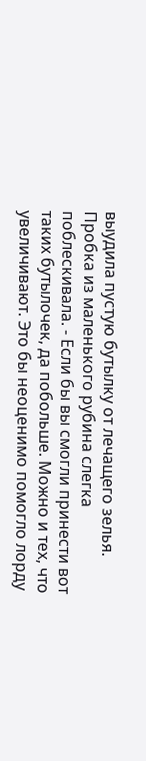выудила пустую бутылку от лечащего зелья. Пробка из маленького рубина слегка поблескивала. - Если бы вы смогли принести вот таких бутылочек, да побольше. Можно и тех, что увеличивают. Это бы неоценимо помогло лорду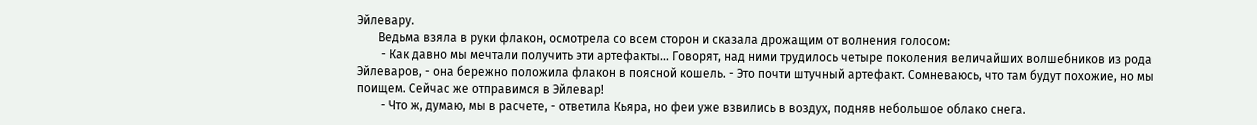Эйлевару.
       Ведьма взяла в руки флакон, осмотрела со всем сторон и сказала дрожащим от волнения голосом:
        - Как давно мы мечтали получить эти артефакты… Говорят, над ними трудилось четыре поколения величайших волшебников из рода Эйлеваров, - она бережно положила флакон в поясной кошель. - Это почти штучный артефакт. Сомневаюсь, что там будут похожие, но мы поищем. Сейчас же отправимся в Эйлевар!
        - Что ж, думаю, мы в расчете, - ответила Кьяра, но феи уже взвились в воздух, подняв небольшое облако снега.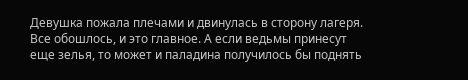Девушка пожала плечами и двинулась в сторону лагеря. Все обошлось, и это главное. А если ведьмы принесут еще зелья, то может и паладина получилось бы поднять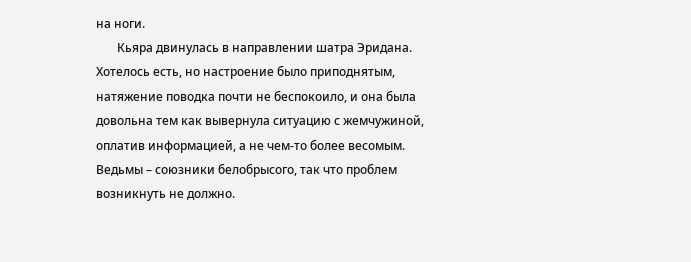на ноги.
       Кьяра двинулась в направлении шатра Эридана. Хотелось есть, но настроение было приподнятым, натяжение поводка почти не беспокоило, и она была довольна тем как вывернула ситуацию с жемчужиной, оплатив информацией, а не чем-то более весомым. Ведьмы – союзники белобрысого, так что проблем возникнуть не должно.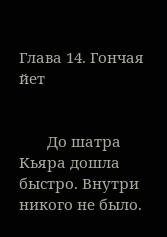Глава 14. Гончая йет


       До шатра Кьяра дошла быстро. Внутри никого не было.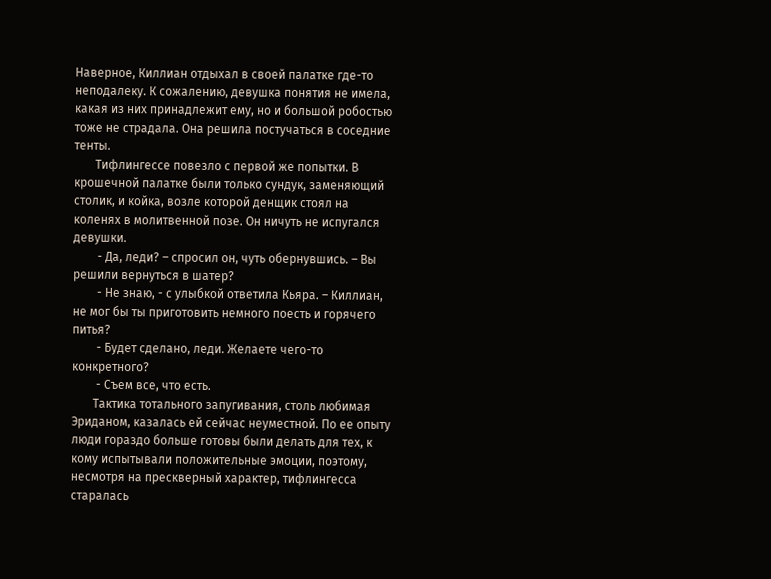Наверное, Киллиан отдыхал в своей палатке где-то неподалеку. К сожалению, девушка понятия не имела, какая из них принадлежит ему, но и большой робостью тоже не страдала. Она решила постучаться в соседние тенты.
       Тифлингессе повезло с первой же попытки. В крошечной палатке были только сундук, заменяющий столик, и койка, возле которой денщик стоял на коленях в молитвенной позе. Он ничуть не испугался девушки.
        - Да, леди? – спросил он, чуть обернувшись. – Вы решили вернуться в шатер?
        - Не знаю, - с улыбкой ответила Кьяра. – Киллиан, не мог бы ты приготовить немного поесть и горячего питья?
        - Будет сделано, леди. Желаете чего-то конкретного?
        - Съем все, что есть.
       Тактика тотального запугивания, столь любимая Эриданом, казалась ей сейчас неуместной. По ее опыту люди гораздо больше готовы были делать для тех, к кому испытывали положительные эмоции, поэтому, несмотря на прескверный характер, тифлингесса старалась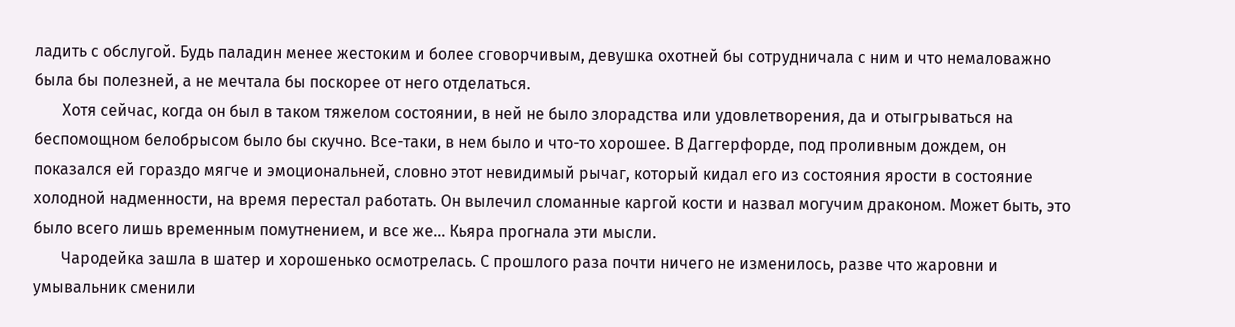ладить с обслугой. Будь паладин менее жестоким и более сговорчивым, девушка охотней бы сотрудничала с ним и что немаловажно была бы полезней, а не мечтала бы поскорее от него отделаться.
       Хотя сейчас, когда он был в таком тяжелом состоянии, в ней не было злорадства или удовлетворения, да и отыгрываться на беспомощном белобрысом было бы скучно. Все-таки, в нем было и что-то хорошее. В Даггерфорде, под проливным дождем, он показался ей гораздо мягче и эмоциональней, словно этот невидимый рычаг, который кидал его из состояния ярости в состояние холодной надменности, на время перестал работать. Он вылечил сломанные каргой кости и назвал могучим драконом. Может быть, это было всего лишь временным помутнением, и все же… Кьяра прогнала эти мысли.
       Чародейка зашла в шатер и хорошенько осмотрелась. С прошлого раза почти ничего не изменилось, разве что жаровни и умывальник сменили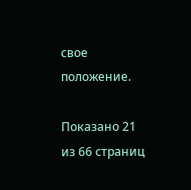свое положение.

Показано 21 из 66 страниц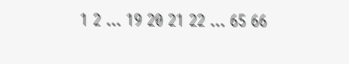1 2 ... 19 20 21 22 ... 65 66